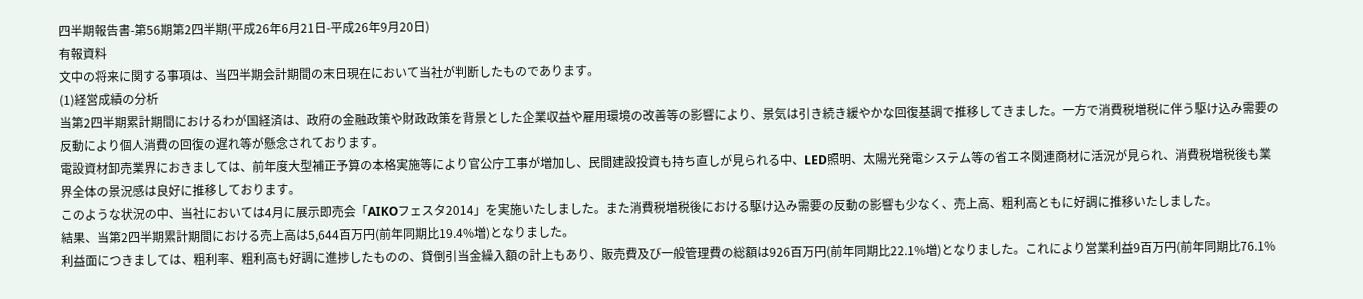四半期報告書-第56期第2四半期(平成26年6月21日-平成26年9月20日)
有報資料
文中の将来に関する事項は、当四半期会計期間の末日現在において当社が判断したものであります。
(1)経営成績の分析
当第2四半期累計期間におけるわが国経済は、政府の金融政策や財政政策を背景とした企業収益や雇用環境の改善等の影響により、景気は引き続き緩やかな回復基調で推移してきました。一方で消費税増税に伴う駆け込み需要の反動により個人消費の回復の遅れ等が懸念されております。
電設資材卸売業界におきましては、前年度大型補正予算の本格実施等により官公庁工事が増加し、民間建設投資も持ち直しが見られる中、LED照明、太陽光発電システム等の省エネ関連商材に活況が見られ、消費税増税後も業界全体の景況感は良好に推移しております。
このような状況の中、当社においては4月に展示即売会「AIKOフェスタ2014」を実施いたしました。また消費税増税後における駆け込み需要の反動の影響も少なく、売上高、粗利高ともに好調に推移いたしました。
結果、当第2四半期累計期間における売上高は5,644百万円(前年同期比19.4%増)となりました。
利益面につきましては、粗利率、粗利高も好調に進捗したものの、貸倒引当金繰入額の計上もあり、販売費及び一般管理費の総額は926百万円(前年同期比22.1%増)となりました。これにより営業利益9百万円(前年同期比76.1%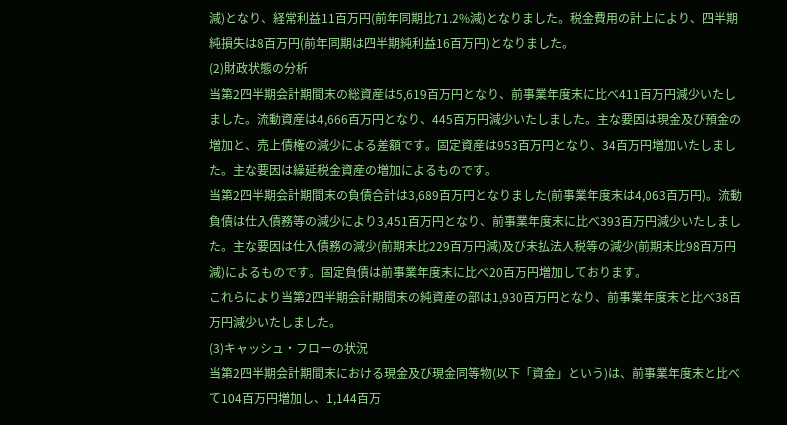減)となり、経常利益11百万円(前年同期比71.2%減)となりました。税金費用の計上により、四半期純損失は8百万円(前年同期は四半期純利益16百万円)となりました。
(2)財政状態の分析
当第2四半期会計期間末の総資産は5,619百万円となり、前事業年度末に比べ411百万円減少いたしました。流動資産は4,666百万円となり、445百万円減少いたしました。主な要因は現金及び預金の増加と、売上債権の減少による差額です。固定資産は953百万円となり、34百万円増加いたしました。主な要因は繰延税金資産の増加によるものです。
当第2四半期会計期間末の負債合計は3,689百万円となりました(前事業年度末は4,063百万円)。流動負債は仕入債務等の減少により3,451百万円となり、前事業年度末に比べ393百万円減少いたしました。主な要因は仕入債務の減少(前期末比229百万円減)及び未払法人税等の減少(前期末比98百万円減)によるものです。固定負債は前事業年度末に比べ20百万円増加しております。
これらにより当第2四半期会計期間末の純資産の部は1,930百万円となり、前事業年度末と比べ38百万円減少いたしました。
(3)キャッシュ・フローの状況
当第2四半期会計期間末における現金及び現金同等物(以下「資金」という)は、前事業年度末と比べて104百万円増加し、1,144百万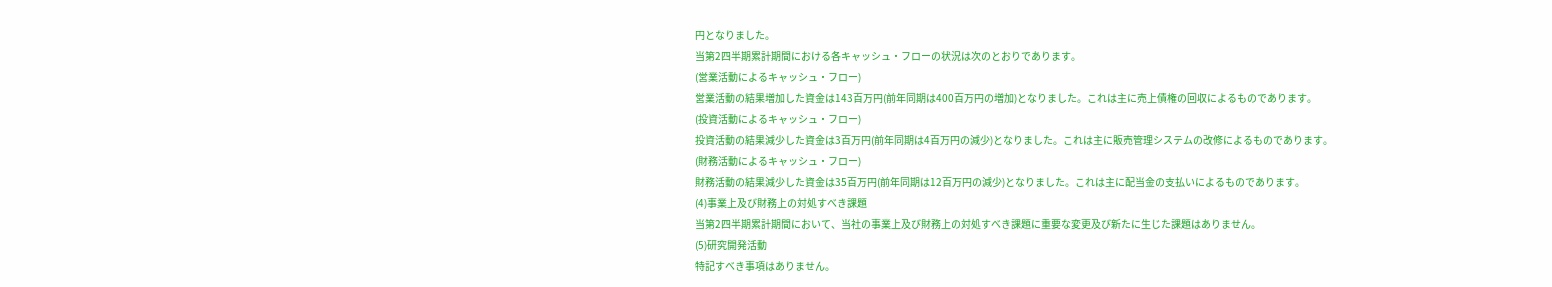円となりました。
当第2四半期累計期間における各キャッシュ・フローの状況は次のとおりであります。
(営業活動によるキャッシュ・フロー)
営業活動の結果増加した資金は143百万円(前年同期は400百万円の増加)となりました。これは主に売上債権の回収によるものであります。
(投資活動によるキャッシュ・フロー)
投資活動の結果減少した資金は3百万円(前年同期は4百万円の減少)となりました。これは主に販売管理システムの改修によるものであります。
(財務活動によるキャッシュ・フロー)
財務活動の結果減少した資金は35百万円(前年同期は12百万円の減少)となりました。これは主に配当金の支払いによるものであります。
(4)事業上及び財務上の対処すべき課題
当第2四半期累計期間において、当社の事業上及び財務上の対処すべき課題に重要な変更及び新たに生じた課題はありません。
(5)研究開発活動
特記すべき事項はありません。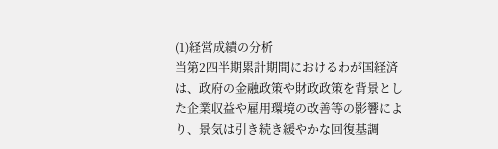(1)経営成績の分析
当第2四半期累計期間におけるわが国経済は、政府の金融政策や財政政策を背景とした企業収益や雇用環境の改善等の影響により、景気は引き続き緩やかな回復基調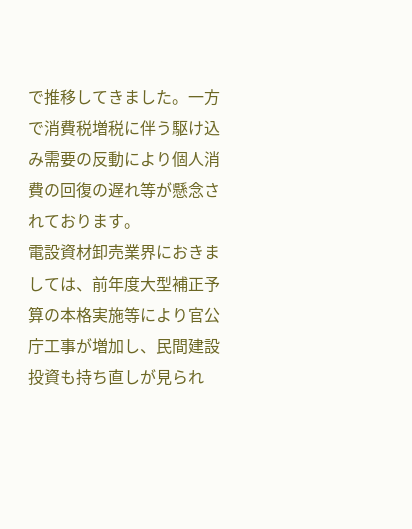で推移してきました。一方で消費税増税に伴う駆け込み需要の反動により個人消費の回復の遅れ等が懸念されております。
電設資材卸売業界におきましては、前年度大型補正予算の本格実施等により官公庁工事が増加し、民間建設投資も持ち直しが見られ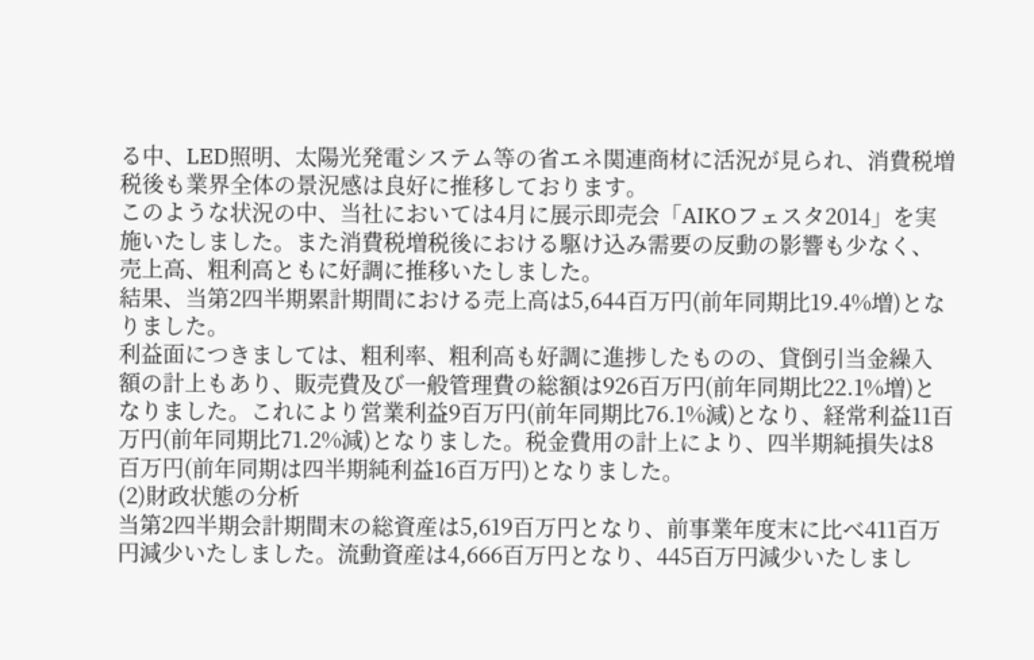る中、LED照明、太陽光発電システム等の省エネ関連商材に活況が見られ、消費税増税後も業界全体の景況感は良好に推移しております。
このような状況の中、当社においては4月に展示即売会「AIKOフェスタ2014」を実施いたしました。また消費税増税後における駆け込み需要の反動の影響も少なく、売上高、粗利高ともに好調に推移いたしました。
結果、当第2四半期累計期間における売上高は5,644百万円(前年同期比19.4%増)となりました。
利益面につきましては、粗利率、粗利高も好調に進捗したものの、貸倒引当金繰入額の計上もあり、販売費及び一般管理費の総額は926百万円(前年同期比22.1%増)となりました。これにより営業利益9百万円(前年同期比76.1%減)となり、経常利益11百万円(前年同期比71.2%減)となりました。税金費用の計上により、四半期純損失は8百万円(前年同期は四半期純利益16百万円)となりました。
(2)財政状態の分析
当第2四半期会計期間末の総資産は5,619百万円となり、前事業年度末に比べ411百万円減少いたしました。流動資産は4,666百万円となり、445百万円減少いたしまし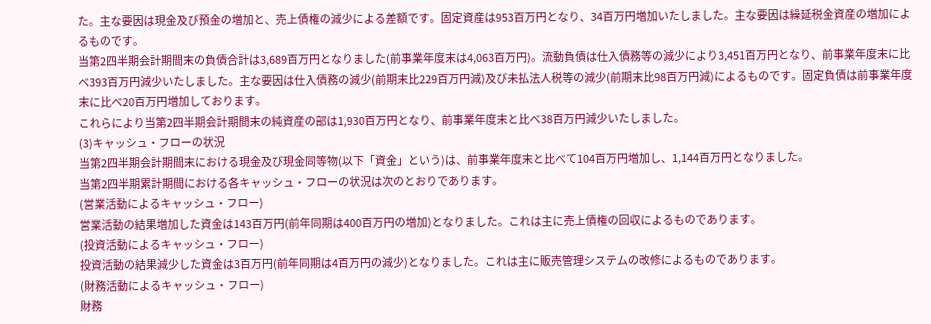た。主な要因は現金及び預金の増加と、売上債権の減少による差額です。固定資産は953百万円となり、34百万円増加いたしました。主な要因は繰延税金資産の増加によるものです。
当第2四半期会計期間末の負債合計は3,689百万円となりました(前事業年度末は4,063百万円)。流動負債は仕入債務等の減少により3,451百万円となり、前事業年度末に比べ393百万円減少いたしました。主な要因は仕入債務の減少(前期末比229百万円減)及び未払法人税等の減少(前期末比98百万円減)によるものです。固定負債は前事業年度末に比べ20百万円増加しております。
これらにより当第2四半期会計期間末の純資産の部は1,930百万円となり、前事業年度末と比べ38百万円減少いたしました。
(3)キャッシュ・フローの状況
当第2四半期会計期間末における現金及び現金同等物(以下「資金」という)は、前事業年度末と比べて104百万円増加し、1,144百万円となりました。
当第2四半期累計期間における各キャッシュ・フローの状況は次のとおりであります。
(営業活動によるキャッシュ・フロー)
営業活動の結果増加した資金は143百万円(前年同期は400百万円の増加)となりました。これは主に売上債権の回収によるものであります。
(投資活動によるキャッシュ・フロー)
投資活動の結果減少した資金は3百万円(前年同期は4百万円の減少)となりました。これは主に販売管理システムの改修によるものであります。
(財務活動によるキャッシュ・フロー)
財務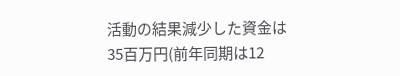活動の結果減少した資金は35百万円(前年同期は12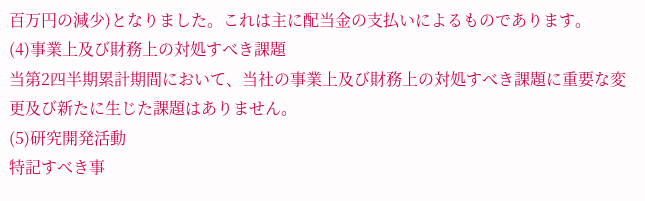百万円の減少)となりました。これは主に配当金の支払いによるものであります。
(4)事業上及び財務上の対処すべき課題
当第2四半期累計期間において、当社の事業上及び財務上の対処すべき課題に重要な変更及び新たに生じた課題はありません。
(5)研究開発活動
特記すべき事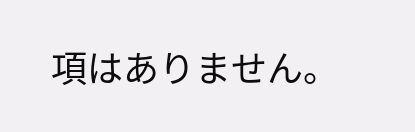項はありません。